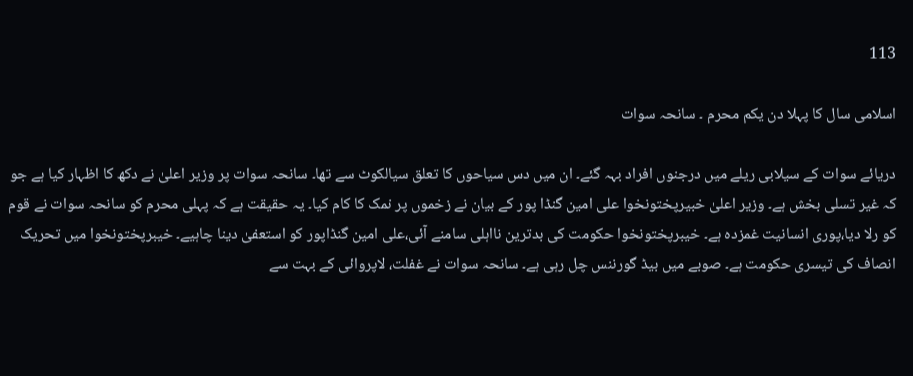113

اسلامی سال کا پہلا دن یکم محرم ۔ سانحہ سوات

دریائے سوات کے سیلابی ریلے میں درجنوں افراد بہہ گئے۔ ان میں دس سیاحوں کا تعلق سیالکوٹ سے تھا۔ سانحہ سوات پر وزیر اعلیٰ نے دکھ کا اظہار کیا ہے جو کہ غیر تسلی بخش ہے۔ وزیر اعلیٰ خبیرپختونخوا علی امین گنڈا پور کے بیان نے زخموں پر نمک کا کام کیا۔ یہ حقیقت ہے کہ پہلی محرم کو سانحہ سوات نے قوم کو رلا دیا،پوری انسانیت غمزدہ ہے۔ خیبرپختونخوا حکومت کی بدترین نااہلی سامنے آئی،علی امین گنڈاپور کو استعفیٰ دینا چاہیے۔ خیبرپختونخوا میں تحریک انصاف کی تیسری حکومت ہے۔ صوبے میں بیڈ گورننس چل رہی ہے۔ سانحہ سوات نے غفلت، لاپروائی کے بہت سے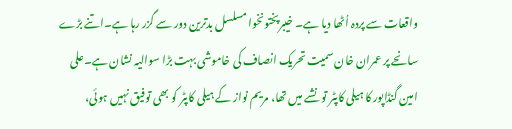واقعات سے پردہ اُٹھا دیا ہے۔ خیبرپختونخوا مسلسل بدترین دور سے گزر رہا ہے۔اتنے بڑے سانحے پر عمران خان سمیت تحریک انصاف کی خاموشی بہت بڑا سوالیہ نشان ہے۔علی امین گنڈاپور کا ہیلی کاپٹر تو نشے میں تھا، مریم نواز کے ہیلی کاپٹر کو بھی توفیق نہیں ہوئی،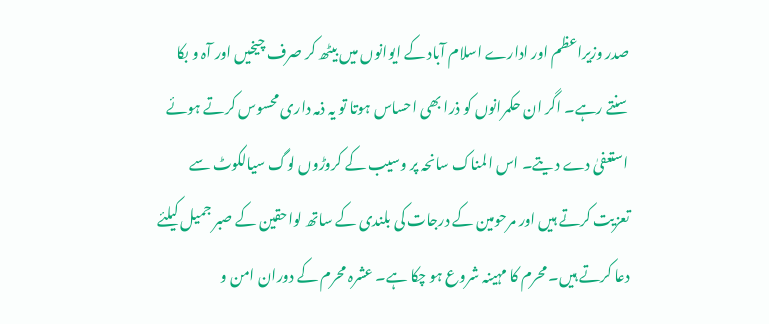صدر وزیراعظم اور ادارے اسلام آباد کے ایوانوں میں بیٹھ کر صرف چیخیں اور آہ و بکا سنتے رہے۔ اگر ان حکمرانوں کو ذرا بھی احساس ہوتا تو یہ ذمہ داری محسوس کرتے ہوئے استعفیٰ دے د یتے۔ اس المناک سانحہ پر وسیب کے کروڑوں لوگ سیالکوٹ سے تعزیت کرتے ہیں اور مرحومین کے درجات کی بلندی کے ساتھ لواحقین کے صبر جمیل کیلئے دعا کرتے ہیں۔ محرم کا مہینہ شروع ہو چکا ہے۔ عشرہ محرم کے دوران امن و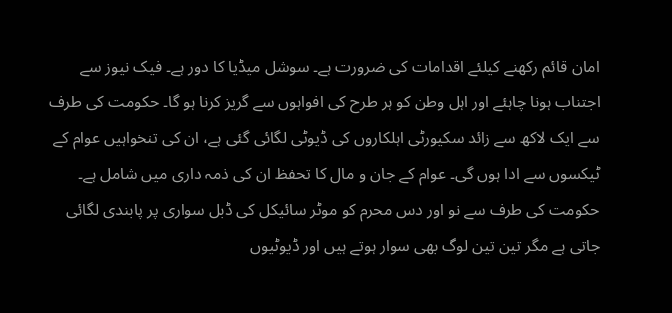امان قائم رکھنے کیلئے اقدامات کی ضرورت ہے۔ سوشل میڈیا کا دور ہے۔ فیک نیوز سے اجتناب ہونا چاہئے اور اہل وطن کو ہر طرح کی افواہوں سے گریز کرنا ہو گا۔ حکومت کی طرف سے ایک لاکھ سے زائد سکیورٹی اہلکاروں کی ڈیوٹی لگائی گئی ہے، ان کی تنخواہیں عوام کے ٹیکسوں سے ادا ہوں گی۔ عوام کے جان و مال کا تحفظ ان کی ذمہ داری میں شامل ہے۔ حکومت کی طرف سے نو اور دس محرم کو موٹر سائیکل کی ڈبل سواری پر پابندی لگائی جاتی ہے مگر تین تین لوگ بھی سوار ہوتے ہیں اور ڈیوٹیوں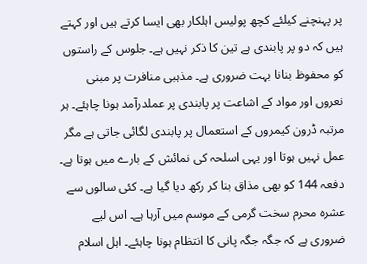پر پہنچنے کیلئے کچھ پولیس اہلکار بھی ایسا کرتے ہیں اور کہتے ہیں کہ دو پر پابندی ہے تین کا ذکر نہیں ہے۔ جلوس کے راستوں کو محفوظ بنانا بہت ضروری ہے۔ مذہبی منافرت پر مبنی نعروں اور مواد کے اشاعت پر پابندی پر عملدرآمد ہونا چاہئے۔ ہر مرتبہ ڈرون کیمروں کے استعمال پر پابندی لگائی جاتی ہے مگر عمل نہیں ہوتا اور یہی اسلحہ کی نمائش کے بارے میں ہوتا ہے۔ دفعہ 144 کو بھی مذاق بنا کر رکھ دیا گیا ہے۔ کئی سالوں سے عشرہ محرم سخت گرمی کے موسم میں آرہا ہے۔ اس لیے ضروری ہے کہ جگہ جگہ پانی کا انتظام ہونا چاہئے۔ اہل اسلام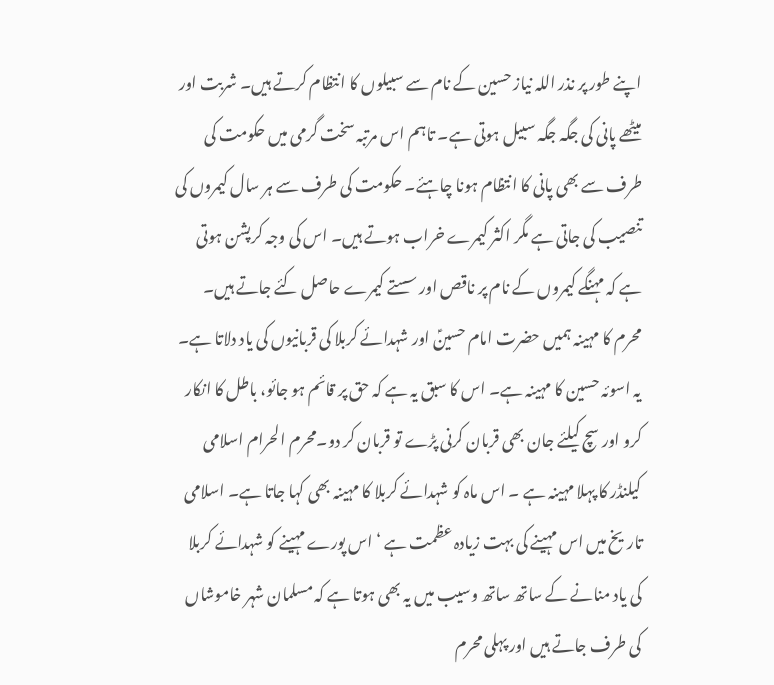اپنے طور پر نذر اللہ نیاز حسین کے نام سے سبیلوں کا انتظام کرتے ہیں۔ شربت اور میٹھے پانی کی جگہ جگہ سبیل ہوتی ہے۔ تاہم اس مرتبہ سخت گرمی میں حکومت کی طرف سے بھی پانی کا انتظام ہونا چاہئے۔ حکومت کی طرف سے ہر سال کیمروں کی تنصیب کی جاتی ہے مگر اکثر کیمرے خراب ہوتے ہیں۔ اس کی وجہ کرپشن ہوتی ہے کہ مہنگے کیمروں کے نام پر ناقص اور سستے کیمرے حاصل کئے جاتے ہیں۔ محرم کا مہینہ ہمیں حضرت امام حسینؑ اور شہدائے کربلا کی قربانیوں کی یاد دلاتا ہے۔ یہ اسوئہ حسین کا مہینہ ہے۔ اس کا سبق یہ ہے کہ حق پر قائم ہو جائو، باطل کا انکار کرو اور سچ کیلئے جان بھی قربان کرنی پڑے تو قربان کر دو۔محرم الحرام اسلامی کیلنڈر کا پہلا مہینہ ہے ۔ اس ماہ کو شہدائے کربلا کا مہینہ بھی کہا جاتا ہے۔ اسلامی تاریخ میں اس مہینے کی بہت زیادہ عظمت ہے ‘ اس پورے مہینے کو شہدائے کربلا کی یاد منانے کے ساتھ ساتھ وسیب میں یہ بھی ہوتا ہے کہ مسلمان شہر خاموشاں کی طرف جاتے ہیں اور پہلی محرم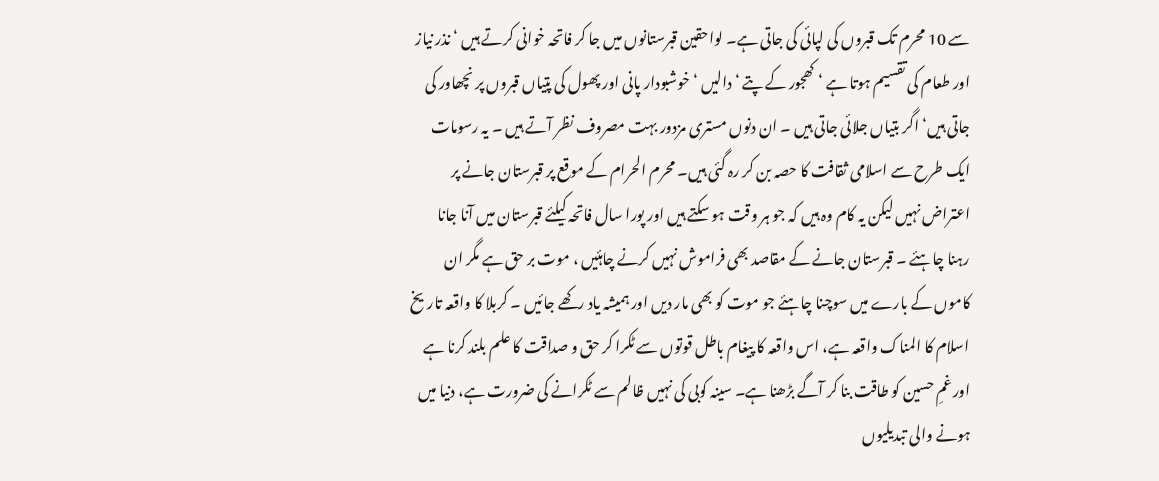سے 10 محرم تک قبروں کی لپائی کی جاتی ہے۔ لواحقین قبرستانوں میں جا کر فاتحہ خوانی کرتے ہیں ‘ نذر نیاز اور طعام کی تقسیم ہوتا ہے ‘ کھجور کے پتے ‘ دالیں ‘ خوشبودار پانی اور پھول کی پتیاں قبروں پر نچھاور کی جاتی ہیں‘ اگر بتیاں جلائی جاتی ہیں ۔ ان دنوں مستری مزدور بہت مصروف نظر آتے ہیں ۔ یہ رسومات ایک طرح سے اسلامی ثقافت کا حصہ بن کر رہ گئی ہیں۔ محرم الحرام کے موقع پر قبرستان جانے پر اعتراض نہیں لیکن یہ کام وہ ہیں کہ جو ہر وقت ہو سکتے ہیں اور پورا سال فاتحہ کیلئے قبرستان میں آنا جانا رہنا چاہئے ۔ قبرستان جانے کے مقاصد بھی فراموش نہیں کرنے چاہئیں ، موت بر حق ہے مگر ان کاموں کے بارے میں سوچنا چاہئے جو موت کو بھی مار دیں اور ہمیشہ یاد رکھے جائیں ۔ کربلا کا واقعہ تاریخ اسلام کا المناک واقعہ ہے، اس واقعہ کا پیغام باطل قوتوں سے ٹکرا کر حق و صداقت کا علم بلند کرنا ہے اور غمِ حسین کو طاقت بنا کر آگے بڑھنا ہے۔ سینہ کوبی کی نہیں ظالم سے ٹکرانے کی ضرورت ہے، دنیا میں ہونے والی تبدیلیوں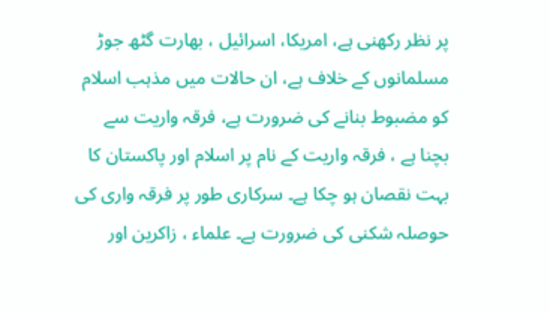پر نظر رکھنی ہے، امریکا، اسرائیل ، بھارت گٹھ جوڑ مسلمانوں کے خلاف ہے، ان حالات میں مذہب اسلام کو مضبوط بنانے کی ضرورت ہے، فرقہ واریت سے بچنا ہے ، فرقہ واریت کے نام پر اسلام اور پاکستان کا بہت نقصان ہو چکا ہے۔ سرکاری طور پر فرقہ واری کی حوصلہ شکنی کی ضرورت ہے۔ علماء ، زاکرین اور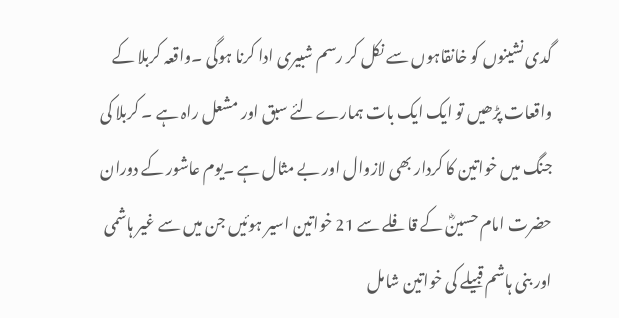گدی نشینوں کو خانقاہوں سے نکل کر رسم شبیری ادا کرنا ہوگی ۔واقعہ کربلا کے واقعات پڑھیں تو ایک ایک بات ہمارے لئے سبق اور مشعل راہ ہے ۔ کربلا کی جنگ میں خواتین کا کردار بھی لازوال اور بے مثال ہے ۔یوم عاشور کے دوران حضرت امام حسینؓ کے قافلے سے 21 خواتین اسیر ہوئیں جن میں سے غیر ہاشمی اور بنی ہاشم قبیلے کی خواتین شامل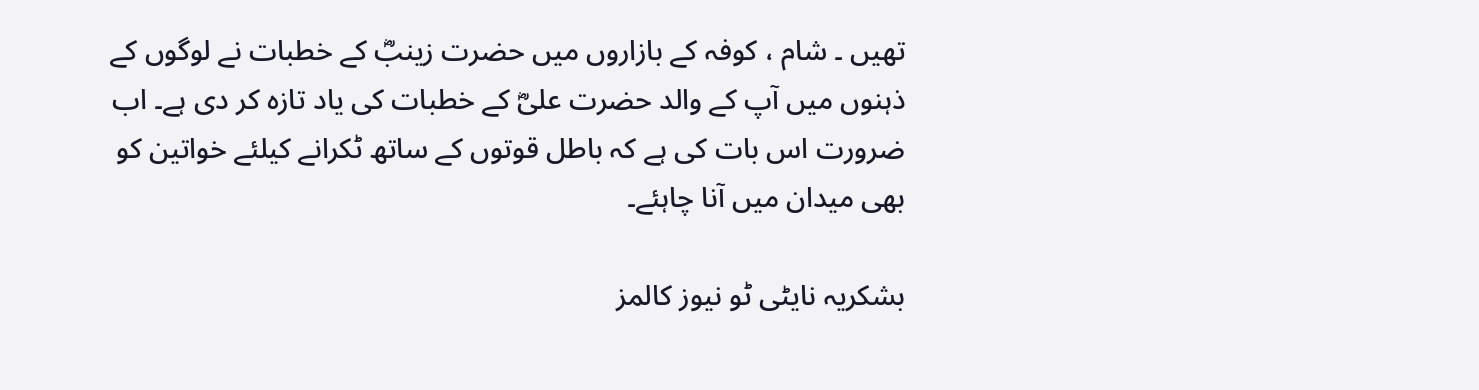تھیں ۔ شام ، کوفہ کے بازاروں میں حضرت زینبؓ کے خطبات نے لوگوں کے ذہنوں میں آپ کے والد حضرت علیؓ کے خطبات کی یاد تازہ کر دی ہے۔ اب ضرورت اس بات کی ہے کہ باطل قوتوں کے ساتھ ٹکرانے کیلئے خواتین کو بھی میدان میں آنا چاہئے۔

بشکریہ نایٹی ٹو نیوز کالمز